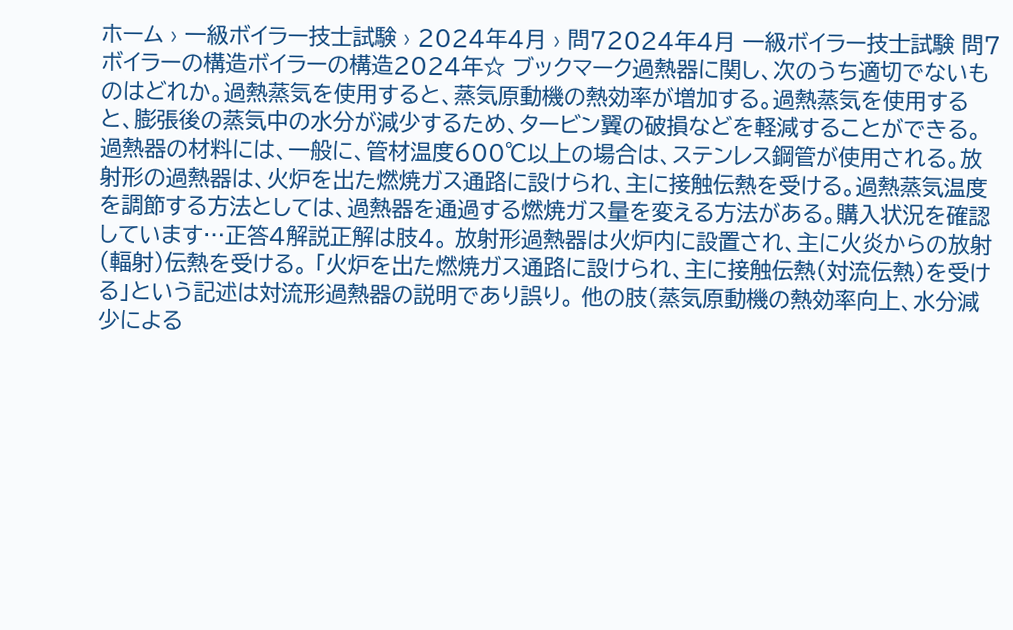ホーム › 一級ボイラー技士試験 › 2024年4月 › 問72024年4月 一級ボイラー技士試験 問7ボイラーの構造ボイラーの構造2024年☆ ブックマーク過熱器に関し、次のうち適切でないものはどれか。過熱蒸気を使用すると、蒸気原動機の熱効率が増加する。過熱蒸気を使用すると、膨張後の蒸気中の水分が減少するため、タービン翼の破損などを軽減することができる。過熱器の材料には、一般に、管材温度600℃以上の場合は、ステンレス鋼管が使用される。放射形の過熱器は、火炉を出た燃焼ガス通路に設けられ、主に接触伝熱を受ける。過熱蒸気温度を調節する方法としては、過熱器を通過する燃焼ガス量を変える方法がある。購入状況を確認しています…正答4解説正解は肢4。 放射形過熱器は火炉内に設置され、主に火炎からの放射(輻射)伝熱を受ける。 「火炉を出た燃焼ガス通路に設けられ、主に接触伝熱(対流伝熱)を受ける」という記述は対流形過熱器の説明であり誤り。 他の肢(蒸気原動機の熱効率向上、水分減少による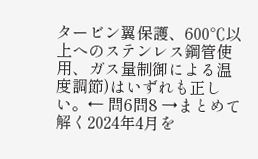タービン翼保護、600℃以上へのステンレス鋼管使用、ガス量制御による温度調節)はいずれも正しい。← 問6問8 →まとめて解く2024年4月を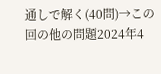通しで解く(40問)→この回の他の問題2024年4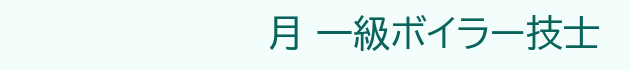月 一級ボイラー技士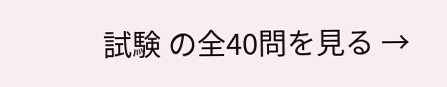試験 の全40問を見る →